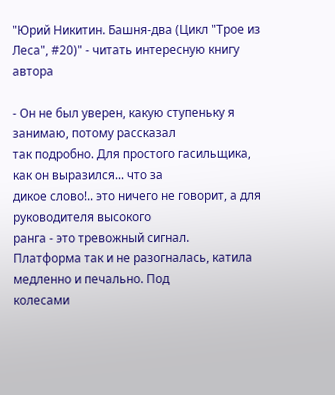"Юрий Никитин. Башня-два (Цикл "Трое из Леса", #20)" - читать интересную книгу автора

- Он не был уверен, какую ступеньку я занимаю, потому рассказал
так подробно. Для простого гасильщика, как он выразился... что за
дикое слово!.. это ничего не говорит, а для руководителя высокого
ранга - это тревожный сигнал.
Платформа так и не разогналась, катила медленно и печально. Под
колесами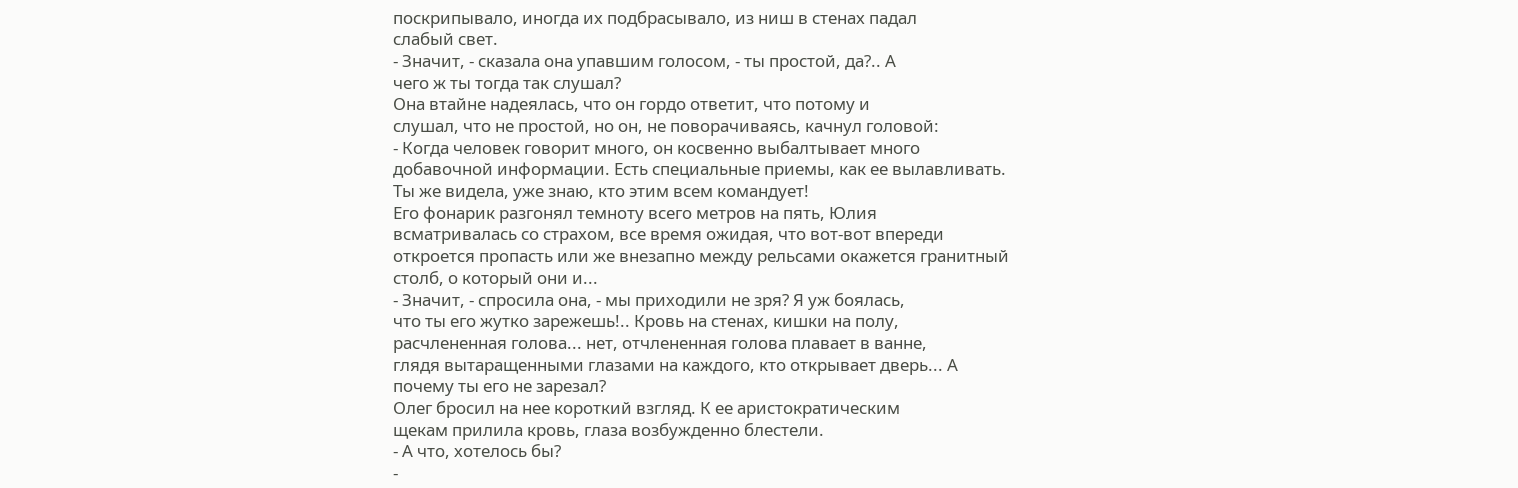поскрипывало, иногда их подбрасывало, из ниш в стенах падал
слабый свет.
- Значит, - сказала она упавшим голосом, - ты простой, да?.. А
чего ж ты тогда так слушал?
Она втайне надеялась, что он гордо ответит, что потому и
слушал, что не простой, но он, не поворачиваясь, качнул головой:
- Когда человек говорит много, он косвенно выбалтывает много
добавочной информации. Есть специальные приемы, как ее вылавливать.
Ты же видела, уже знаю, кто этим всем командует!
Его фонарик разгонял темноту всего метров на пять, Юлия
всматривалась со страхом, все время ожидая, что вот-вот впереди
откроется пропасть или же внезапно между рельсами окажется гранитный
столб, о который они и...
- Значит, - спросила она, - мы приходили не зря? Я уж боялась,
что ты его жутко зарежешь!.. Кровь на стенах, кишки на полу,
расчлененная голова... нет, отчлененная голова плавает в ванне,
глядя вытаращенными глазами на каждого, кто открывает дверь... А
почему ты его не зарезал?
Олег бросил на нее короткий взгляд. К ее аристократическим
щекам прилила кровь, глаза возбужденно блестели.
- А что, хотелось бы?
-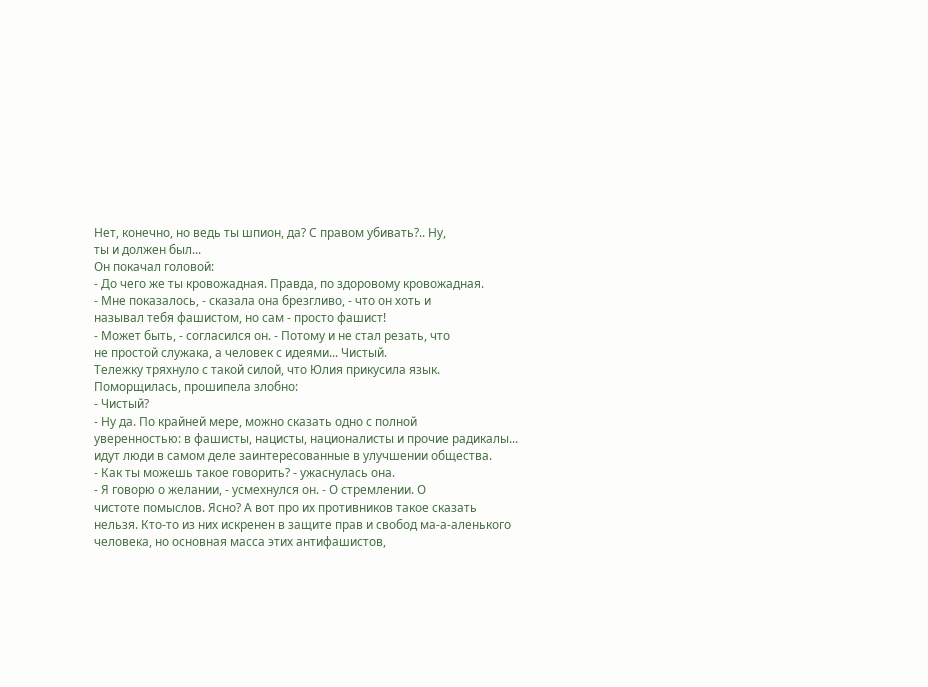Нет, конечно, но ведь ты шпион, да? С правом убивать?.. Ну,
ты и должен был...
Он покачал головой:
- До чего же ты кровожадная. Правда, по здоровому кровожадная.
- Мне показалось, - сказала она брезгливо, - что он хоть и
называл тебя фашистом, но сам - просто фашист!
- Может быть, - согласился он. - Потому и не стал резать, что
не простой служака, а человек с идеями... Чистый.
Тележку тряхнуло с такой силой, что Юлия прикусила язык.
Поморщилась, прошипела злобно:
- Чистый?
- Ну да. По крайней мере, можно сказать одно с полной
уверенностью: в фашисты, нацисты, националисты и прочие радикалы...
идут люди в самом деле заинтересованные в улучшении общества.
- Как ты можешь такое говорить? - ужаснулась она.
- Я говорю о желании, - усмехнулся он. - О стремлении. О
чистоте помыслов. Ясно? А вот про их противников такое сказать
нельзя. Кто-то из них искренен в защите прав и свобод ма-а-аленького
человека, но основная масса этих антифашистов,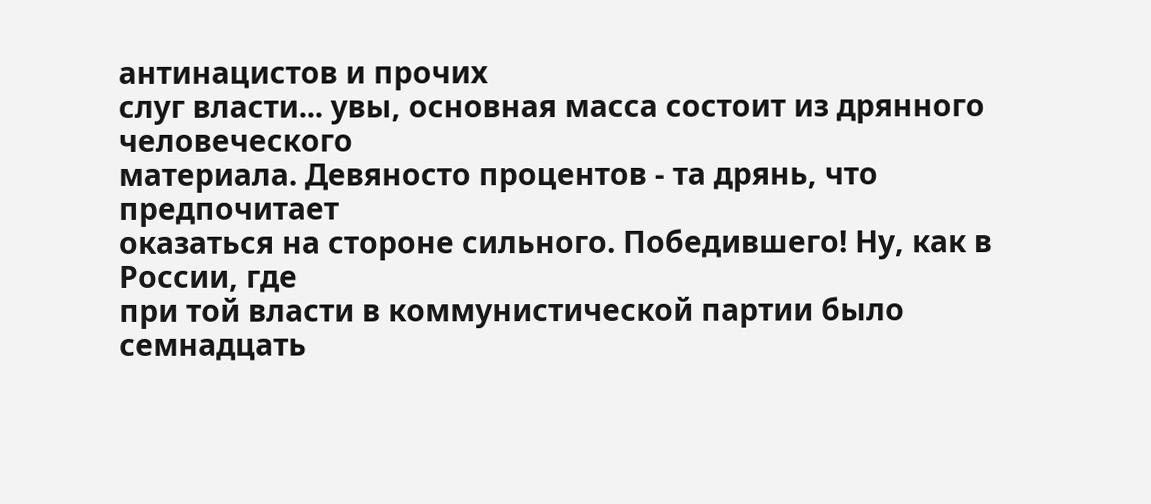антинацистов и прочих
слуг власти... увы, основная масса состоит из дрянного человеческого
материала. Девяносто процентов - та дрянь, что предпочитает
оказаться на стороне сильного. Победившего! Ну, как в России, где
при той власти в коммунистической партии было семнадцать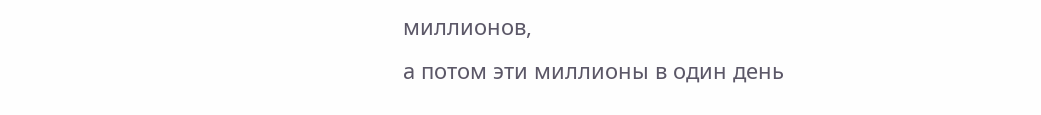миллионов,
а потом эти миллионы в один день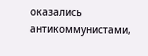оказались антикоммунистами,